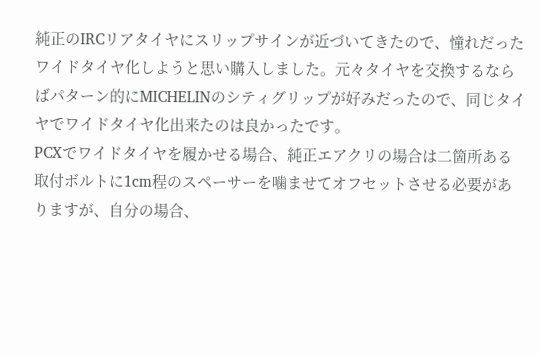純正のIRCリアタイヤにスリップサインが近づいてきたので、憧れだったワイドタイヤ化しようと思い購入しました。元々タイヤを交換するならばパターン的にMICHELINのシティグリップが好みだったので、同じタイヤでワイドタイヤ化出来たのは良かったです。
PCXでワイドタイヤを履かせる場合、純正エアクリの場合は二箇所ある取付ボルトに1cm程のスペーサーを噛ませてオフセットさせる必要がありますが、自分の場合、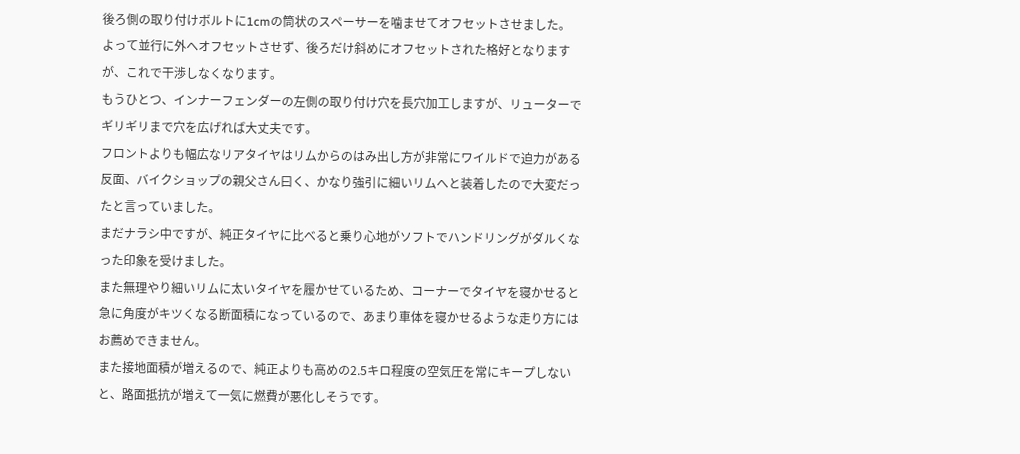後ろ側の取り付けボルトに1cmの筒状のスペーサーを噛ませてオフセットさせました。
よって並行に外へオフセットさせず、後ろだけ斜めにオフセットされた格好となりますが、これで干渉しなくなります。
もうひとつ、インナーフェンダーの左側の取り付け穴を長穴加工しますが、リューターでギリギリまで穴を広げれば大丈夫です。
フロントよりも幅広なリアタイヤはリムからのはみ出し方が非常にワイルドで迫力がある反面、バイクショップの親父さん曰く、かなり強引に細いリムへと装着したので大変だったと言っていました。
まだナラシ中ですが、純正タイヤに比べると乗り心地がソフトでハンドリングがダルくなった印象を受けました。
また無理やり細いリムに太いタイヤを履かせているため、コーナーでタイヤを寝かせると急に角度がキツくなる断面積になっているので、あまり車体を寝かせるような走り方にはお薦めできません。
また接地面積が増えるので、純正よりも高めの2.5キロ程度の空気圧を常にキープしないと、路面抵抗が増えて一気に燃費が悪化しそうです。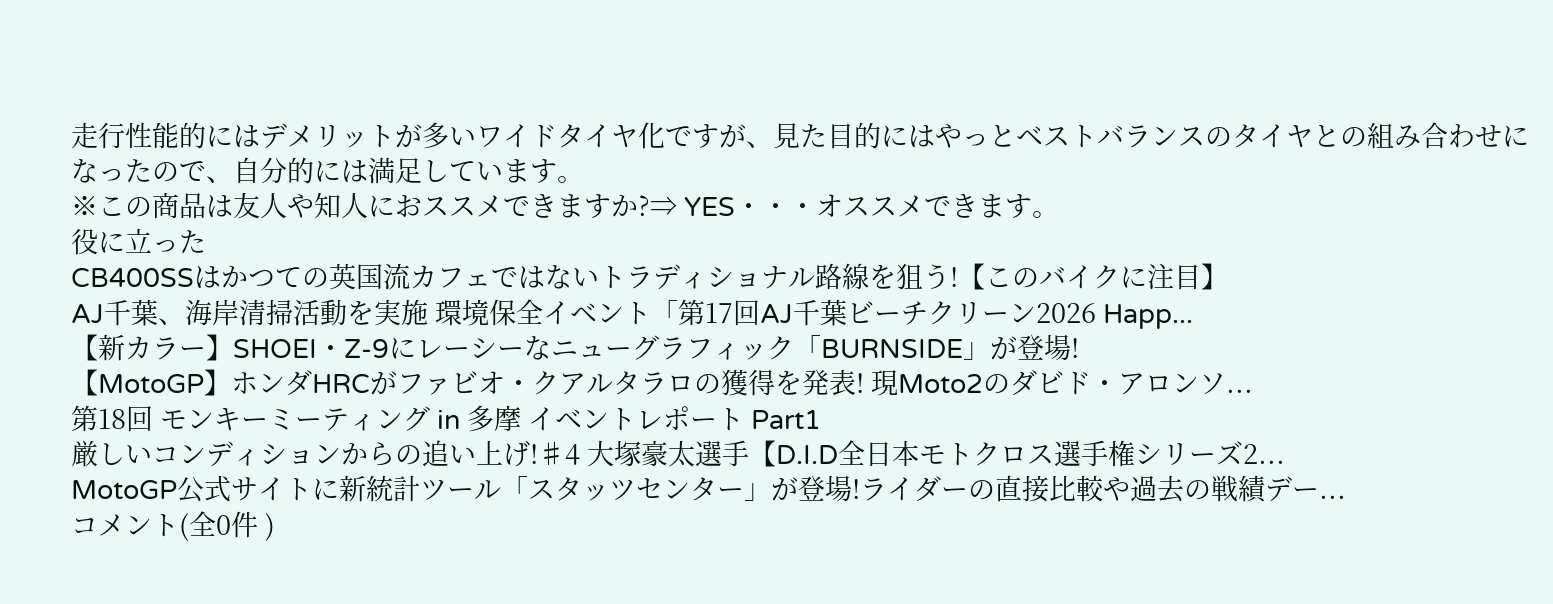走行性能的にはデメリットが多いワイドタイヤ化ですが、見た目的にはやっとベストバランスのタイヤとの組み合わせになったので、自分的には満足しています。
※この商品は友人や知人におススメできますか?⇒ YES・・・オススメできます。
役に立った
CB400SSはかつての英国流カフェではないトラディショナル路線を狙う!【このバイクに注目】
AJ千葉、海岸清掃活動を実施 環境保全イベント「第17回AJ千葉ビーチクリーン2026 Happ...
【新カラー】SHOEI・Z-9にレーシーなニューグラフィック「BURNSIDE」が登場!
【MotoGP】ホンダHRCがファビオ・クアルタラロの獲得を発表! 現Moto2のダビド・アロンソ...
第18回 モンキーミーティング in 多摩 イベントレポート Part1
厳しいコンディションからの追い上げ!♯4 大塚豪太選手【D.I.D全日本モトクロス選手権シリーズ2...
MotoGP公式サイトに新統計ツール「スタッツセンター」が登場!ライダーの直接比較や過去の戦績デー...
コメント(全0件 )